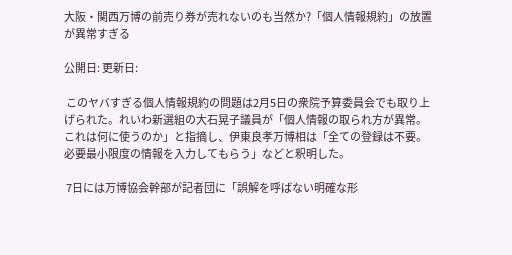大阪・関西万博の前売り券が売れないのも当然か?「個人情報規約」の放置が異常すぎる

公開日: 更新日:

 このヤバすぎる個人情報規約の問題は2月5日の衆院予算委員会でも取り上げられた。れいわ新選組の大石晃子議員が「個人情報の取られ方が異常。これは何に使うのか」と指摘し、伊東良孝万博相は「全ての登録は不要。必要最小限度の情報を入力してもらう」などと釈明した。

 7日には万博協会幹部が記者団に「誤解を呼ばない明確な形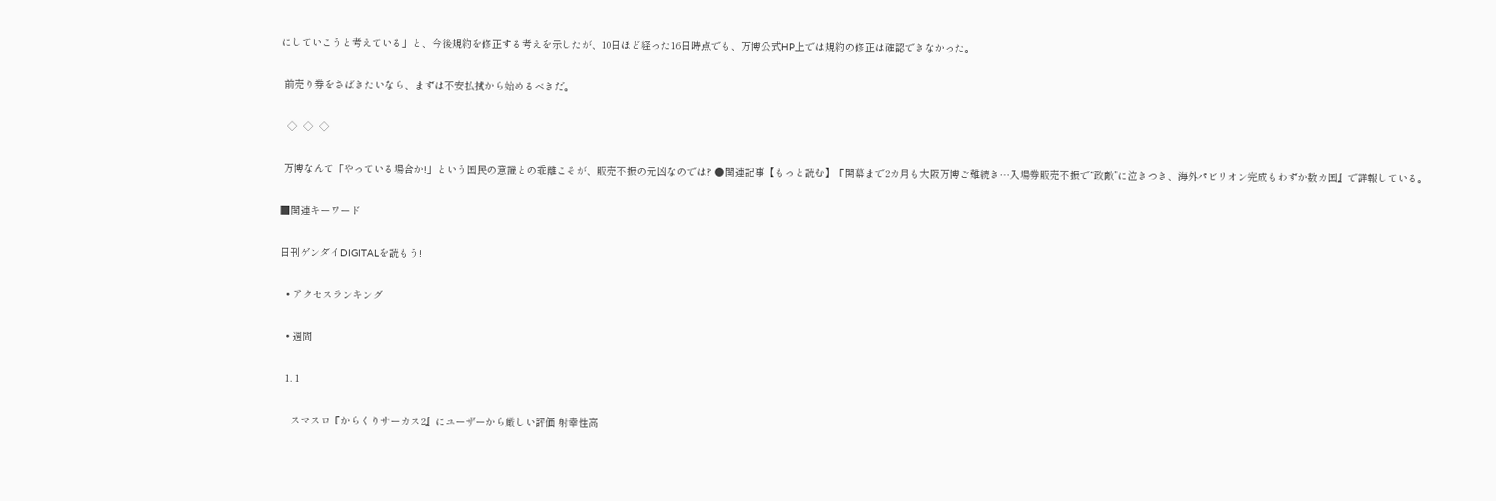にしていこうと考えている」と、今後規約を修正する考えを示したが、10日ほど経った16日時点でも、万博公式HP上では規約の修正は確認できなかった。

 前売り券をさばきたいなら、まずは不安払拭から始めるべきだ。

  ◇  ◇  ◇

 万博なんて「やっている場合か!」という国民の意識との乖離こそが、販売不振の元凶なのでは? ●関連記事【もっと読む】『開幕まで2カ月も大阪万博ご難続き…入場券販売不振で“政敵”に泣きつき、海外パビリオン完成もわずか数カ国』で詳報している。

■関連キーワード

日刊ゲンダイDIGITALを読もう!

  • アクセスランキング

  • 週間

  1. 1

    スマスロ『からくりサーカス2』にユーザーから厳しい評価 射幸性高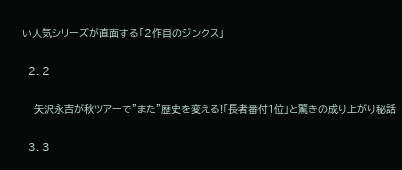い人気シリーズが直面する「2作目のジンクス」

  2. 2

    矢沢永吉が秋ツアーで"また"歴史を変える!「長者番付1位」と驚きの成り上がり秘話

  3. 3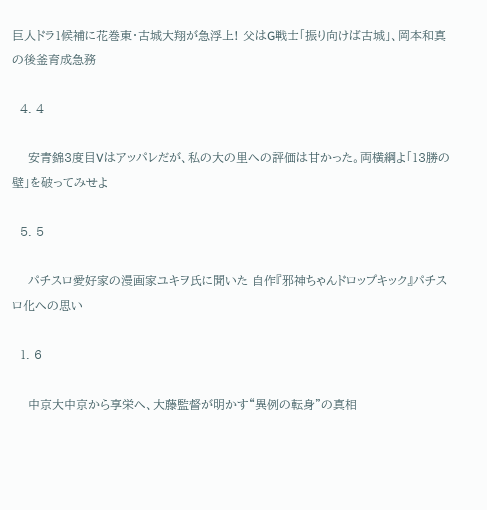巨人ドラ1候補に花巻東・古城大翔が急浮上! 父はG戦士「振り向けば古城」、岡本和真の後釜育成急務

  4. 4

    安青錦3度目Vはアッパレだが、私の大の里への評価は甘かった。両横綱よ「13勝の壁」を破ってみせよ

  5. 5

    パチスロ愛好家の漫画家ユキヲ氏に聞いた 自作『邪神ちゃんドロップキック』パチスロ化への思い

  1. 6

    中京大中京から享栄へ、大藤監督が明かす“異例の転身”の真相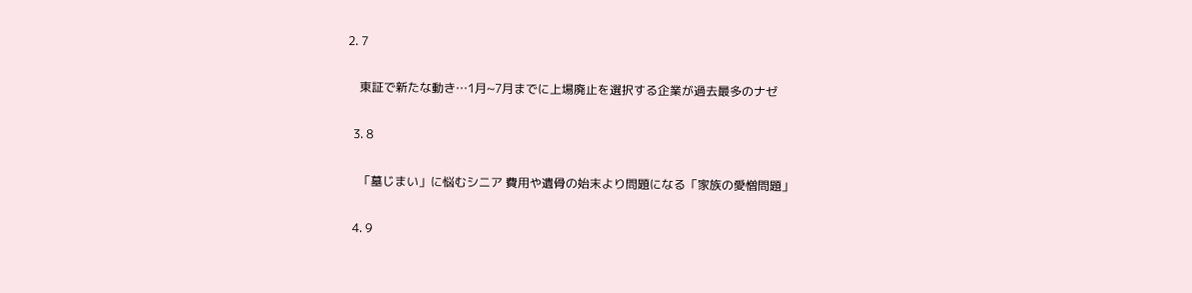2. 7

    東証で新たな動き…1月~7月までに上場廃止を選択する企業が過去最多のナゼ

  3. 8

    「墓じまい」に悩むシニア 費用や遺骨の始末より問題になる「家族の愛憎問題」

  4. 9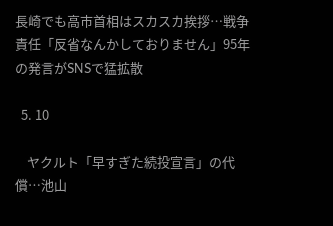長崎でも高市首相はスカスカ挨拶…戦争責任「反省なんかしておりません」95年の発言がSNSで猛拡散

  5. 10

    ヤクルト「早すぎた続投宣言」の代償…池山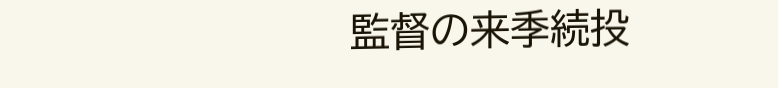監督の来季続投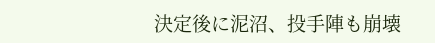決定後に泥沼、投手陣も崩壊